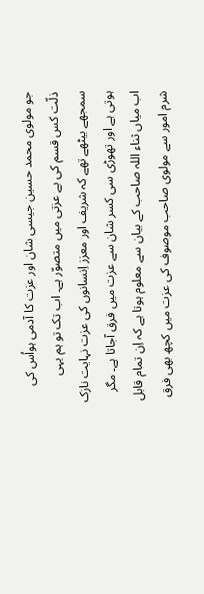جو مولوی محمد حسین جیسی شان اور عزت کا آدمی ہواُس کی ذلّت کس قسم کی بے عزتی میں متصوّر ہے۔ اب تک تو ہم یہی سمجھے بیٹھے تھے کہ شریف اور معزز اِنسانوں کی عزت نہایت نازک ہوتی ہے اور تھوڑی سی کسر شان سے عزت میں فرق آجاتا ہے۔ مگر اب میاں ثناء اللہ صاحب کے بیان سے معلوم ہوتا ہے کہ اِن تمام قابل شرم امور سے مولوی صاحب موصوف کی عزت میں کچھ بھی فرق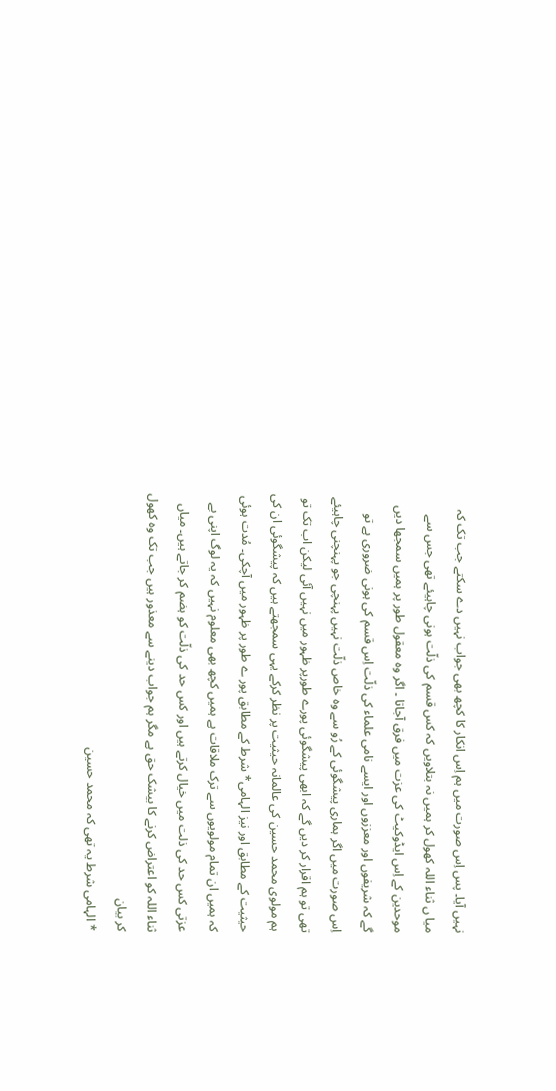نہیں آیا۔ پس اِس صورت میں ہم اِس انکار کا کچھ بھی جواب نہیں دے سکتے جب تک کہ میا ں ثناء اللہ کھول کر ہمیں نہ بتلاویں کہ کس قسم کی ذلّت ہونی چاہیئے تھی جس سے موحدین کے اِس ایڈوکیٹ کی عزت میں فرق آجاتا ۔ اگر وہ معقول طور پر ہمیں سمجھا دیں گے کہ شریفوں اور معززوں اور ایسے نامی علماء کی ذلّت اِس قسم کی ہونی ضروری ہے تو اِس صورت میں اگر ہماری پیشگوئی کے رُو سے وہ خاص ذلّت نہیں پہنچی جو پہنچنی چاہیئے تھی تو ہم اقرار کر دیں گے کہ ابھی پیشگوئی پورے طورپر ظہور میں نہیں آئی لیکن اب تک تو ہم مولوی محمد حسین کی عالمانہ حیثیت پر نظر کرکے یہی سمجھتے ہیں کہ پیشگوئی ان کی حیثیت کے مطابق اور نیز الہامی* شرط کے مطابق پور ے طور پر ظہور میں آچکی۔ مُدت ہوئی کہ ہمیں ان تمام مولویوں سے ترک ملاقات ہے ہمیں کچھ بھی معلوم نہیں کہ یہ لوگ اپنی بے عزتی کس حد کی ذلت میں خیال کرتے ہیں اور کس حد کی ذلّت کو ہضم کر جاتے ہیں۔ میاں ثناء اللہ کو اعتراض کرنے کا بیشک حق ہے مگر ہم جواب دینے سے معذور ہیں جب تک وہ کھول کر بیان
* الہامی شرط یہ تھی کہ محمد حسین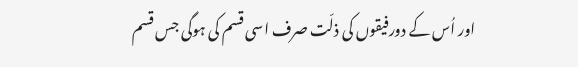اور اُس کے دورفیقوں کی ذلّت صرف اسی قسم کی ہوگی جس قسم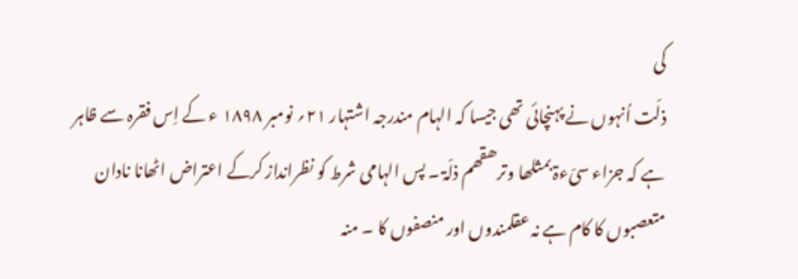کی
ذلّت اُنہوں نے پہنچائی تھی جیسا کہ الہام مندرجہ اشتہار ۲۱؍ نومبر ۱۸۹۸ ء کے اِس فقرہ سے ظاہر ہے کہ جزاء سیّءۃ بمثلھا وترھقھم ذلّۃ ۔ پس الہامی شرط کو نظرانداز کرکے اعتراض اٹھانا نادان متعصبوں کا کام ہے نہ عقلمندوں اور منصفوں کا ۔ منہ